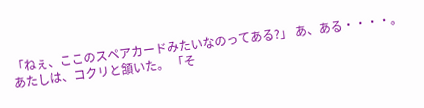「ねぇ、ここのスペアカードみたいなのってある?」 あ、ある・・・・。 あたしは、コクリと頷いた。 「そ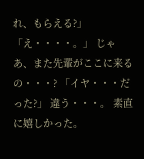れ、もらえる?」 「え・・・・。」 じゃあ、また先輩がここに来るの・・・? 「イヤ・・・だった?」 違う・・・。 素直に嬉しかった。